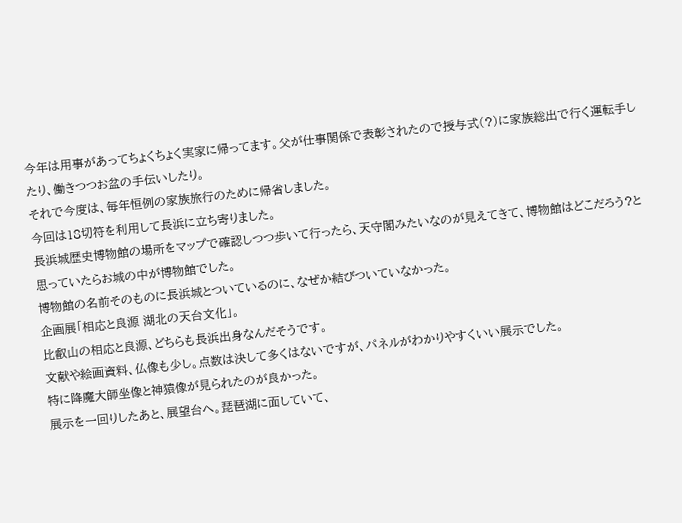今年は用事があってちょくちょく実家に帰ってます。父が仕事関係で表彰されたので授与式(?)に家族総出で行く運転手したり、働きつつお盆の手伝いしたり。
それで今度は、毎年恒例の家族旅行のために帰省しました。
今回は18切符を利用して長浜に立ち寄りました。
長浜城歴史博物館の場所をマップで確認しつつ歩いて行ったら、天守閣みたいなのが見えてきて、博物館はどこだろう?と思っていたらお城の中が博物館でした。
博物館の名前そのものに長浜城とついているのに、なぜか結びついていなかった。
企画展「相応と良源 湖北の天台文化」。
比叡山の相応と良源、どちらも長浜出身なんだそうです。
文献や絵画資料、仏像も少し。点数は決して多くはないですが、パネルがわかりやすくいい展示でした。
特に降魔大師坐像と神猿像が見られたのが良かった。
展示を一回りしたあと、展望台へ。琵琶湖に面していて、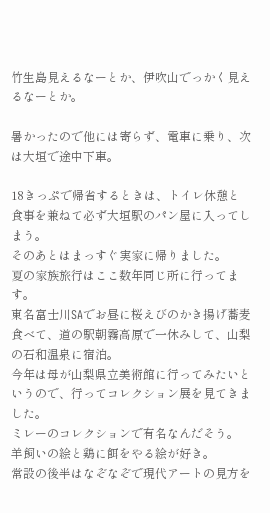竹生島見えるなーとか、伊吹山でっかく見えるなーとか。

暑かったので他には寄らず、電車に乗り、次は大垣で途中下車。

18きっぷで帰省するときは、トイレ休憩と食事を兼ねて必ず大垣駅のパン屋に入ってしまう。
そのあとはまっすぐ実家に帰りました。
夏の家族旅行はここ数年同じ所に行ってます。
東名富士川SAでお昼に桜えびのかき揚げ蕎麦食べて、道の駅朝霧高原で一休みして、山梨の石和温泉に宿泊。
今年は母が山梨県立美術館に行ってみたいというので、行ってコレクション展を見てきました。
ミレーのコレクションで有名なんだそう。
羊飼いの絵と鶏に餌をやる絵が好き。
常設の後半はなぞなぞで現代アートの見方を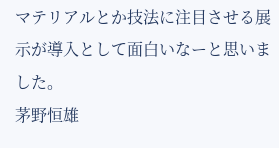マテリアルとか技法に注目させる展示が導入として面白いなーと思いました。
茅野恒雄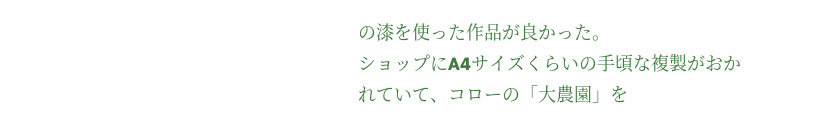の漆を使った作品が良かった。
ショップにA4サイズくらいの手頃な複製がおかれていて、コローの「大農園」を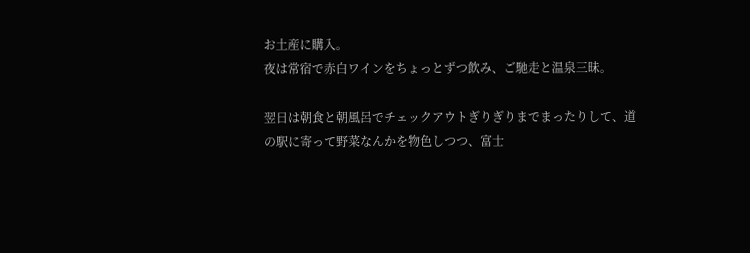お土産に購入。
夜は常宿で赤白ワインをちょっとずつ飲み、ご馳走と温泉三昧。

翌日は朝食と朝風呂でチェックアウトぎりぎりまでまったりして、道の駅に寄って野菜なんかを物色しつつ、富士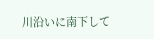川沿いに南下して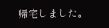帰宅しました。